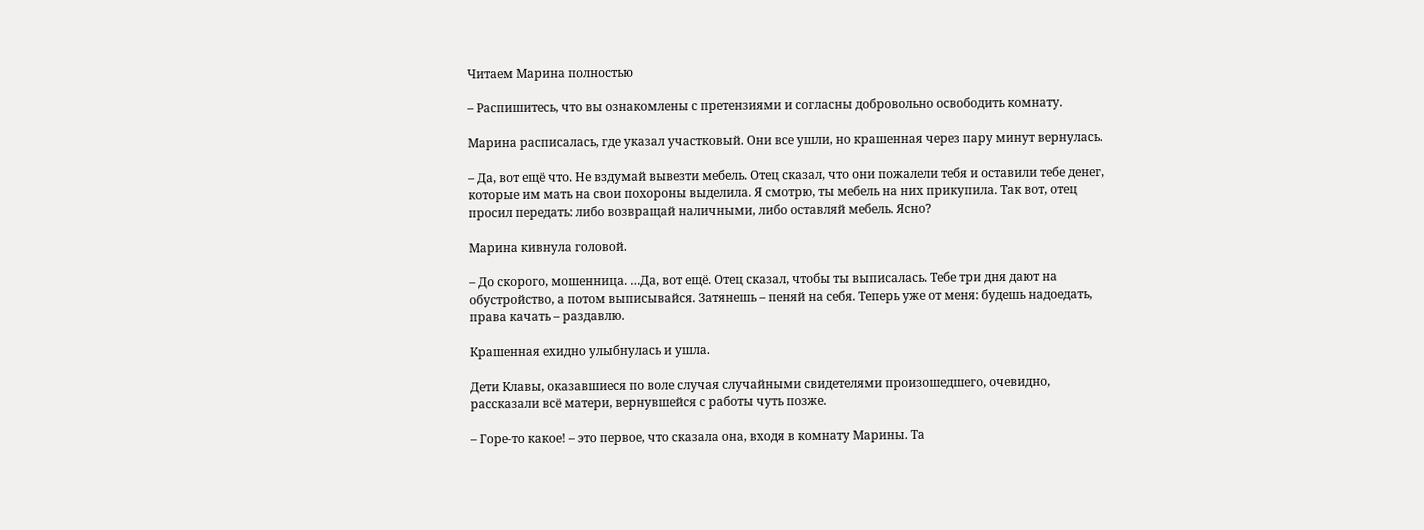Читаем Марина полностью

– Распишитесь, что вы ознакомлены с претензиями и согласны добровольно освободить комнату.

Марина расписалась, где указал участковый. Они все ушли, но крашенная через пару минут вернулась.

– Да, вот ещё что. Не вздумай вывезти мебель. Отец сказал, что они пожалели тебя и оставили тебе денег, которые им мать на свои похороны выделила. Я смотрю, ты мебель на них прикупила. Так вот, отец просил передать: либо возвращай наличными, либо оставляй мебель. Ясно?

Марина кивнула головой.

– До скорого, мошенница. …Да, вот ещё. Отец сказал, чтобы ты выписалась. Тебе три дня дают на обустройство, а потом выписывайся. Затянешь – пеняй на себя. Теперь уже от меня: будешь надоедать, права качать – раздавлю.

Крашенная ехидно улыбнулась и ушла.

Дети Клавы, оказавшиеся по воле случая случайными свидетелями произошедшего, очевидно, рассказали всё матери, вернувшейся с работы чуть позже.

– Горе-то какое! – это первое, что сказала она, входя в комнату Марины. Та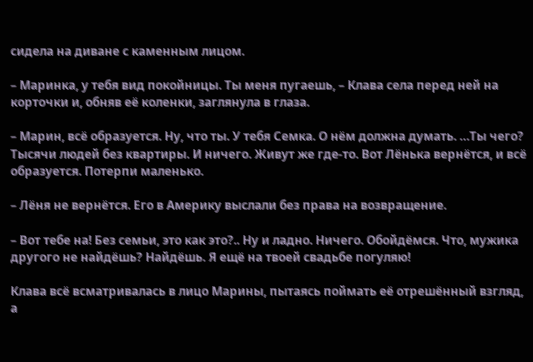сидела на диване с каменным лицом.

– Маринка, у тебя вид покойницы. Ты меня пугаешь, – Клава села перед ней на корточки и, обняв её коленки, заглянула в глаза.

– Марин, всё образуется. Ну, что ты. У тебя Семка. О нём должна думать. …Ты чего? Тысячи людей без квартиры. И ничего. Живут же где-то. Вот Лёнька вернётся, и всё образуется. Потерпи маленько.

– Лёня не вернётся. Его в Америку выслали без права на возвращение.

– Вот тебе на! Без семьи, это как это?.. Ну и ладно. Ничего. Обойдёмся. Что, мужика другого не найдёшь? Найдёшь. Я ещё на твоей свадьбе погуляю!

Клава всё всматривалась в лицо Марины, пытаясь поймать её отрешённый взгляд, а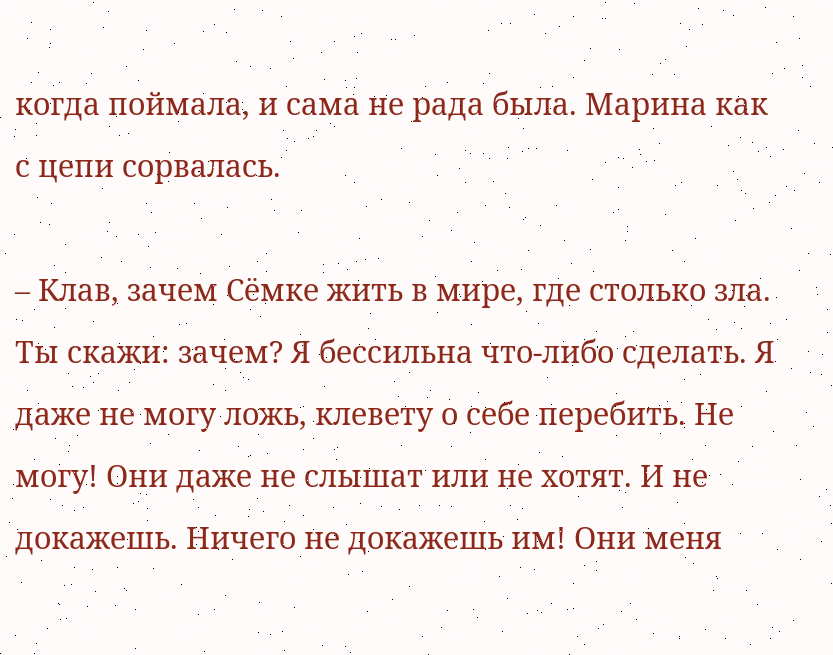когда поймала, и сама не рада была. Марина как с цепи сорвалась.

– Клав, зачем Сёмке жить в мире, где столько зла. Ты скажи: зачем? Я бессильна что-либо сделать. Я даже не могу ложь, клевету о себе перебить. Не могу! Они даже не слышат или не хотят. И не докажешь. Ничего не докажешь им! Они меня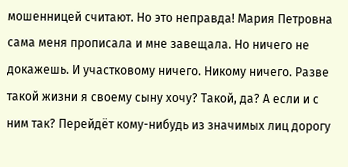мошенницей считают. Но это неправда! Мария Петровна сама меня прописала и мне завещала. Но ничего не докажешь. И участковому ничего. Никому ничего. Разве такой жизни я своему сыну хочу? Такой, да? А если и с ним так? Перейдёт кому-нибудь из значимых лиц дорогу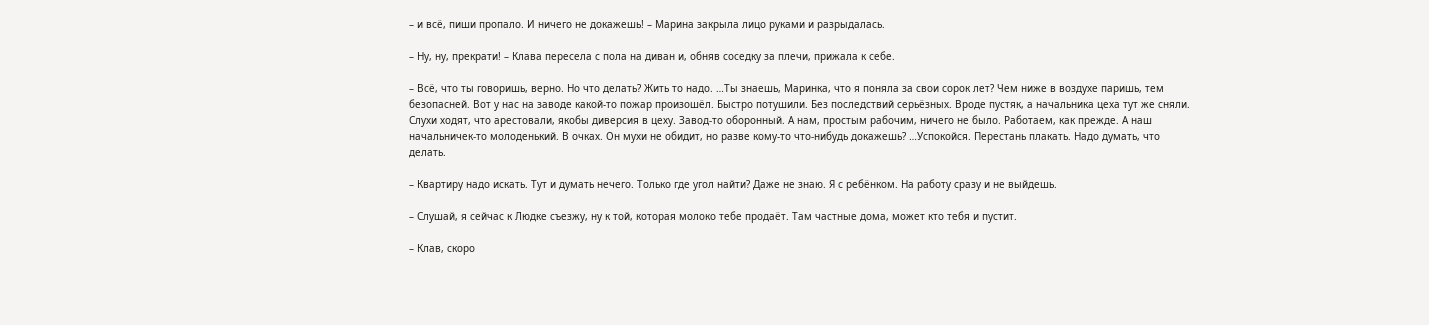– и всё, пиши пропало. И ничего не докажешь! – Марина закрыла лицо руками и разрыдалась.

– Ну, ну, прекрати! – Клава пересела с пола на диван и, обняв соседку за плечи, прижала к себе.

– Всё, что ты говоришь, верно. Но что делать? Жить то надо. …Ты знаешь, Маринка, что я поняла за свои сорок лет? Чем ниже в воздухе паришь, тем безопасней. Вот у нас на заводе какой-то пожар произошёл. Быстро потушили. Без последствий серьёзных. Вроде пустяк, а начальника цеха тут же сняли. Слухи ходят, что арестовали, якобы диверсия в цеху. Завод-то оборонный. А нам, простым рабочим, ничего не было. Работаем, как прежде. А наш начальничек-то молоденький. В очках. Он мухи не обидит, но разве кому-то что-нибудь докажешь? …Успокойся. Перестань плакать. Надо думать, что делать.

– Квартиру надо искать. Тут и думать нечего. Только где угол найти? Даже не знаю. Я с ребёнком. На работу сразу и не выйдешь.

– Слушай, я сейчас к Людке съезжу, ну к той, которая молоко тебе продаёт. Там частные дома, может кто тебя и пустит.

– Клав, скоро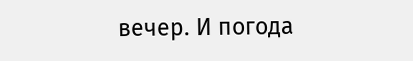вечер. И погода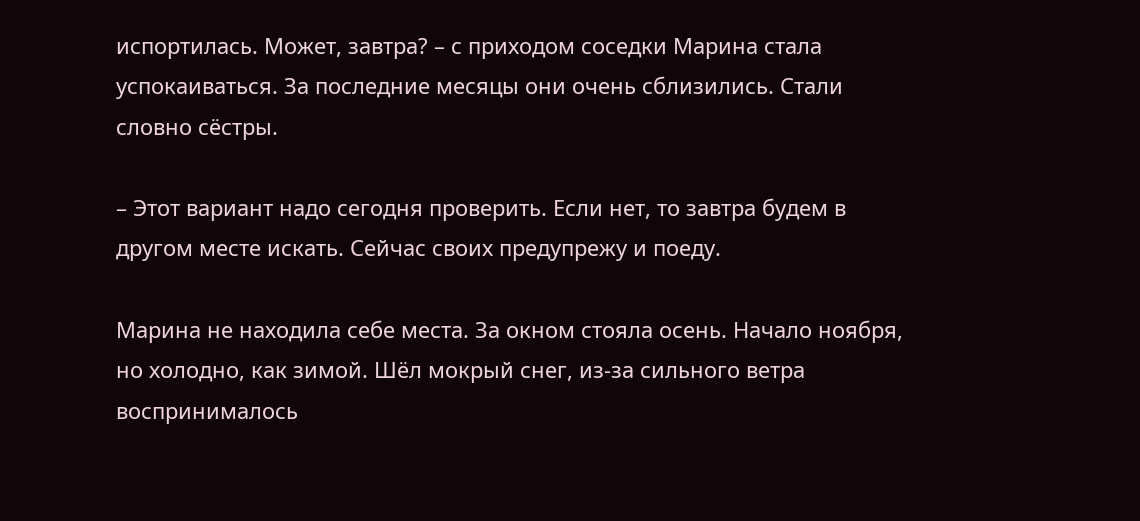испортилась. Может, завтра? – с приходом соседки Марина стала успокаиваться. За последние месяцы они очень сблизились. Стали словно сёстры.

– Этот вариант надо сегодня проверить. Если нет, то завтра будем в другом месте искать. Сейчас своих предупрежу и поеду.

Марина не находила себе места. За окном стояла осень. Начало ноября, но холодно, как зимой. Шёл мокрый снег, из-за сильного ветра воспринималось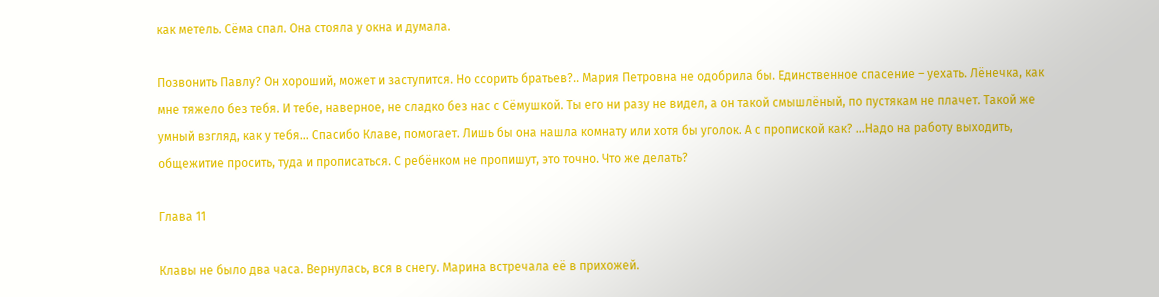как метель. Сёма спал. Она стояла у окна и думала.

Позвонить Павлу? Он хороший, может и заступится. Но ссорить братьев?.. Мария Петровна не одобрила бы. Единственное спасение – уехать. Лёнечка, как мне тяжело без тебя. И тебе, наверное, не сладко без нас с Сёмушкой. Ты его ни разу не видел, а он такой смышлёный, по пустякам не плачет. Такой же умный взгляд, как у тебя… Спасибо Клаве, помогает. Лишь бы она нашла комнату или хотя бы уголок. А с пропиской как? …Надо на работу выходить, общежитие просить, туда и прописаться. С ребёнком не пропишут, это точно. Что же делать?

Глава 11

Клавы не было два часа. Вернулась, вся в снегу. Марина встречала её в прихожей.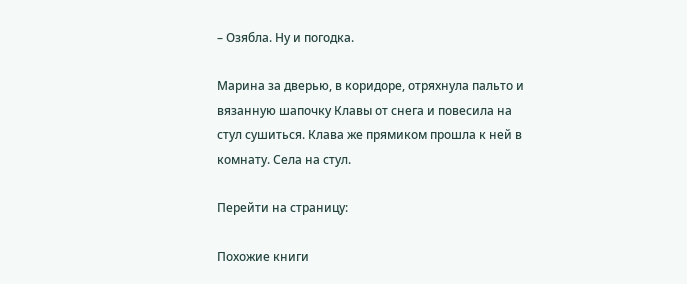– Озябла. Ну и погодка.

Марина за дверью, в коридоре, отряхнула пальто и вязанную шапочку Клавы от снега и повесила на стул сушиться. Клава же прямиком прошла к ней в комнату. Села на стул.

Перейти на страницу:

Похожие книги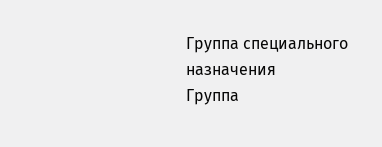Группа специального назначения
Группа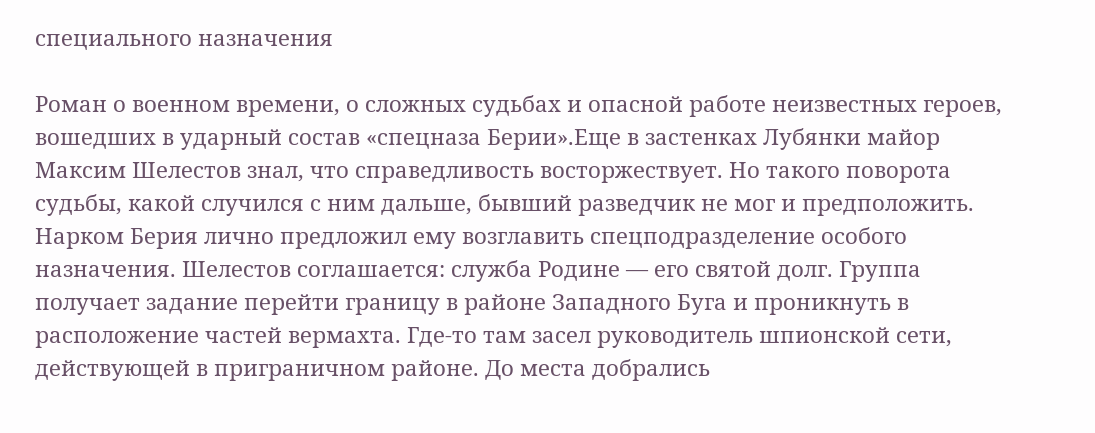специального назначения

Роман о военном времени, о сложных судьбах и опасной работе неизвестных героев, вошедших в ударный состав «спецназа Берии».Еще в застенках Лубянки майор Максим Шелестов знал, что справедливость восторжествует. Но такого поворота судьбы, какой случился с ним дальше, бывший разведчик не мог и предположить. Нарком Берия лично предложил ему возглавить спецподразделение особого назначения. Шелестов соглашается: служба Родине — его святой долг. Группа получает задание перейти границу в районе Западного Буга и проникнуть в расположение частей вермахта. Где-то там засел руководитель шпионской сети, действующей в приграничном районе. До места добрались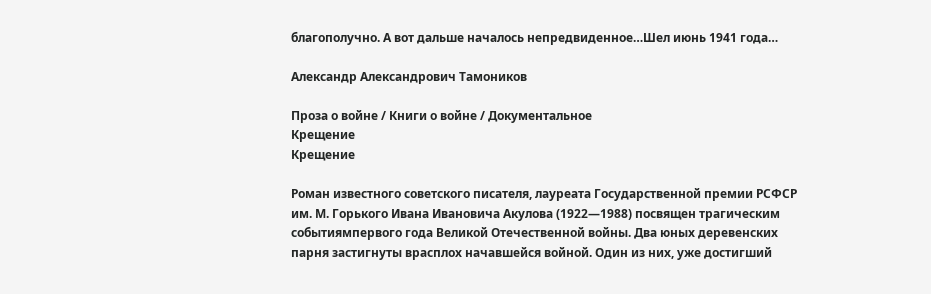благополучно. А вот дальше началось непредвиденное…Шел июнь 1941 года…

Александр Александрович Тамоников

Проза о войне / Книги о войне / Документальное
Крещение
Крещение

Роман известного советского писателя, лауреата Государственной премии РСФСР им. М. Горького Ивана Ивановича Акулова (1922—1988) посвящен трагическим событиямпервого года Великой Отечественной войны. Два юных деревенских парня застигнуты врасплох начавшейся войной. Один из них, уже достигший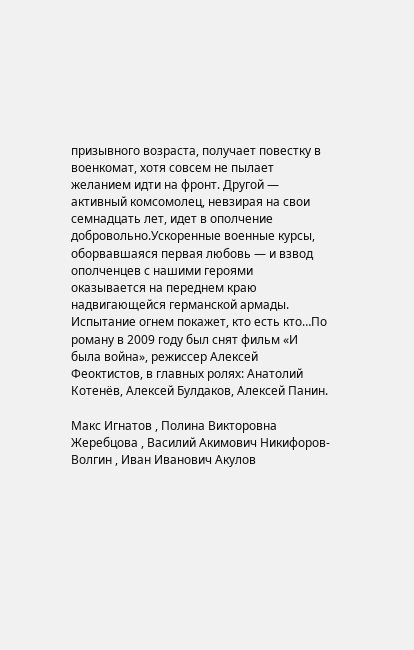призывного возраста, получает повестку в военкомат, хотя совсем не пылает желанием идти на фронт. Другой — активный комсомолец, невзирая на свои семнадцать лет, идет в ополчение добровольно.Ускоренные военные курсы, оборвавшаяся первая любовь — и взвод ополченцев с нашими героями оказывается на переднем краю надвигающейся германской армады. Испытание огнем покажет, кто есть кто…По роману в 2009 году был снят фильм «И была война», режиссер Алексей Феоктистов, в главных ролях: Анатолий Котенёв, Алексей Булдаков, Алексей Панин.

Макс Игнатов , Полина Викторовна Жеребцова , Василий Акимович Никифоров-Волгин , Иван Иванович Акулов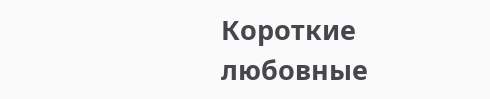Короткие любовные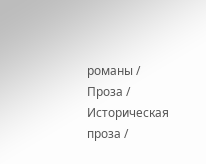романы / Проза / Историческая проза /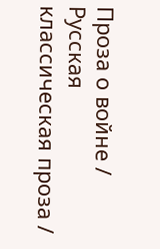Проза о войне / Русская классическая проза /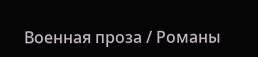Военная проза / Романы